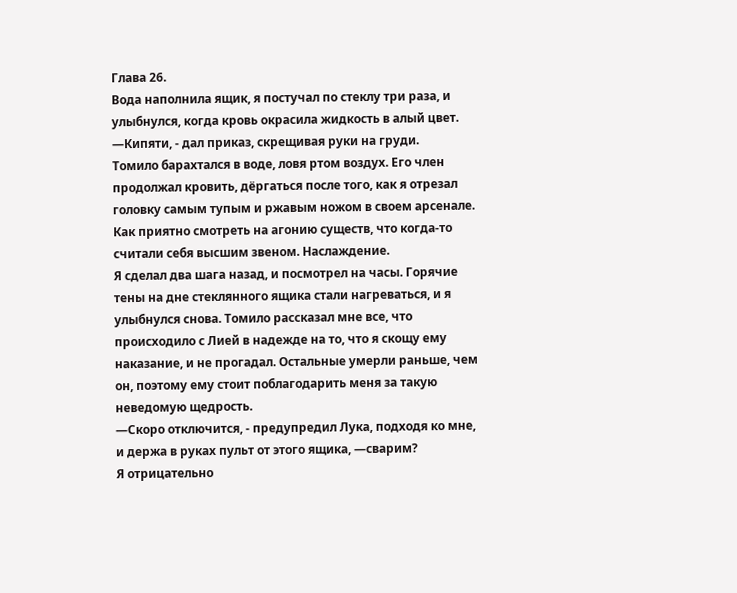Глава 26.
Вода наполнила ящик, я постучал по стеклу три раза, и улыбнулся, когда кровь окрасила жидкость в алый цвет.
—Кипяти, - дал приказ, скрещивая руки на груди.
Томило барахтался в воде, ловя ртом воздух. Его член продолжал кровить, дёргаться после того, как я отрезал головку самым тупым и ржавым ножом в своем арсенале. Как приятно смотреть на агонию существ, что когда-то считали себя высшим звеном. Наслаждение.
Я сделал два шага назад, и посмотрел на часы. Горячие тены на дне стеклянного ящика стали нагреваться, и я улыбнулся снова. Томило рассказал мне все, что происходило с Лией в надежде на то, что я скощу ему наказание, и не прогадал. Остальные умерли раньше, чем он, поэтому ему стоит поблагодарить меня за такую неведомую щедрость.
—Скоро отключится, - предупредил Лука, подходя ко мне, и держа в руках пульт от этого ящика, —сварим?
Я отрицательно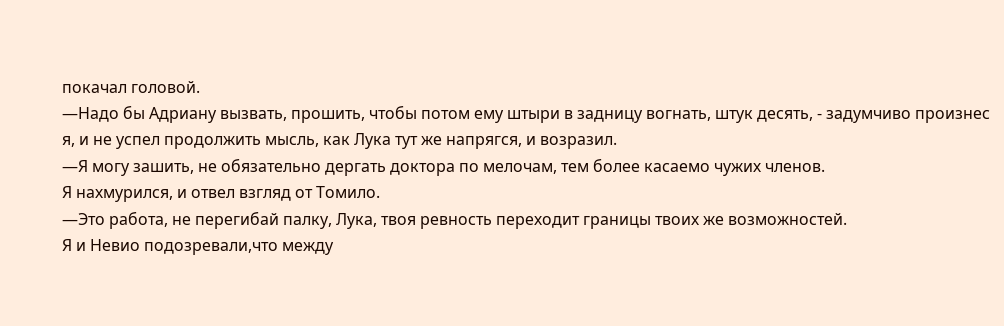покачал головой.
—Надо бы Адриану вызвать, прошить, чтобы потом ему штыри в задницу вогнать, штук десять, - задумчиво произнес я, и не успел продолжить мысль, как Лука тут же напрягся, и возразил.
—Я могу зашить, не обязательно дергать доктора по мелочам, тем более касаемо чужих членов.
Я нахмурился, и отвел взгляд от Томило.
—Это работа, не перегибай палку, Лука, твоя ревность переходит границы твоих же возможностей.
Я и Невио подозревали,что между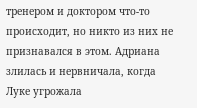тренером и доктором что-то происходит, но никто из них не признавался в этом. Адриана злилась и нервничала, когда Луке угрожала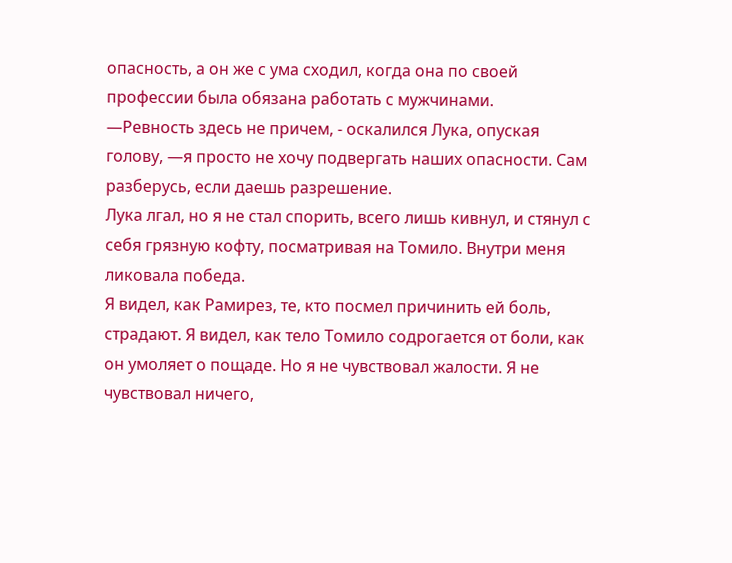опасность, а он же с ума сходил, когда она по своей профессии была обязана работать с мужчинами.
—Ревность здесь не причем, - оскалился Лука, опуская голову, —я просто не хочу подвергать наших опасности. Сам разберусь, если даешь разрешение.
Лука лгал, но я не стал спорить, всего лишь кивнул, и стянул с себя грязную кофту, посматривая на Томило. Внутри меня ликовала победа.
Я видел, как Рамирез, те, кто посмел причинить ей боль, страдают. Я видел, как тело Томило содрогается от боли, как он умоляет о пощаде. Но я не чувствовал жалости. Я не чувствовал ничего,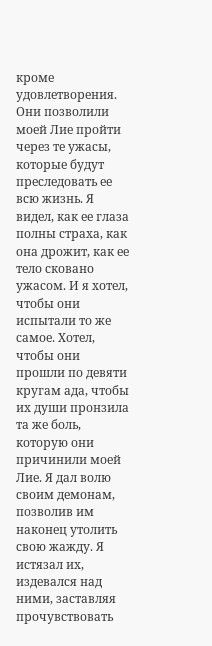кроме удовлетворения.
Они позволили моей Лие пройти через те ужасы, которые будут преследовать ее всю жизнь. Я видел, как ее глаза полны страха, как она дрожит, как ее тело сковано ужасом. И я хотел, чтобы они испытали то же самое. Хотел, чтобы они прошли по девяти кругам ада, чтобы их души пронзила та же боль, которую они причинили моей Лие. Я дал волю своим демонам, позволив им наконец утолить свою жажду. Я истязал их, издевался над ними, заставляя прочувствовать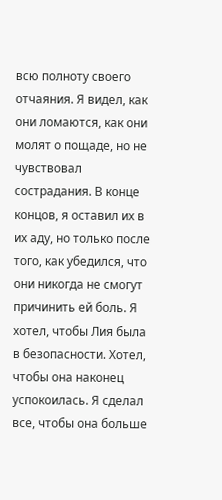всю полноту своего отчаяния. Я видел, как они ломаются, как они молят о пощаде, но не чувствовал сострадания. В конце концов, я оставил их в их аду, но только после того, как убедился, что они никогда не смогут причинить ей боль. Я хотел, чтобы Лия была в безопасности. Хотел, чтобы она наконец успокоилась. Я сделал все, чтобы она больше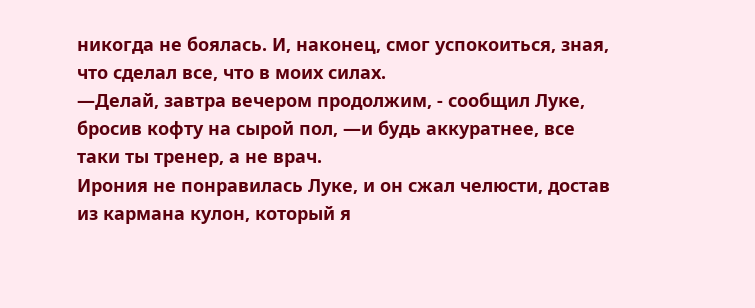никогда не боялась. И, наконец, смог успокоиться, зная, что сделал все, что в моих силах.
—Делай, завтра вечером продолжим, - сообщил Луке, бросив кофту на сырой пол, —и будь аккуратнее, все таки ты тренер, а не врач.
Ирония не понравилась Луке, и он сжал челюсти, достав из кармана кулон, который я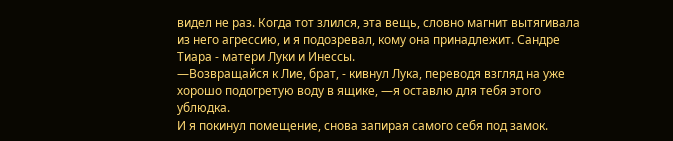видел не раз. Когда тот злился, эта вещь, словно магнит вытягивала из него агрессию, и я подозревал, кому она принадлежит. Сандре Тиара - матери Луки и Инессы.
—Возвращайся к Лие, брат, - кивнул Лука, переводя взгляд на уже хорошо подогретую воду в ящике, —я оставлю для тебя этого ублюдка.
И я покинул помещение, снова запирая самого себя под замок.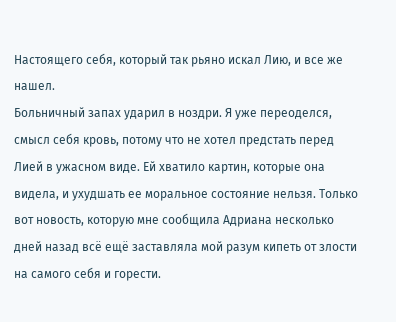Настоящего себя, который так рьяно искал Лию, и все же нашел.
Больничный запах ударил в ноздри. Я уже переоделся, смысл себя кровь, потому что не хотел предстать перед Лией в ужасном виде. Ей хватило картин, которые она видела, и ухудшать ее моральное состояние нельзя. Только вот новость, которую мне сообщила Адриана несколько дней назад всё ещё заставляла мой разум кипеть от злости на самого себя и горести.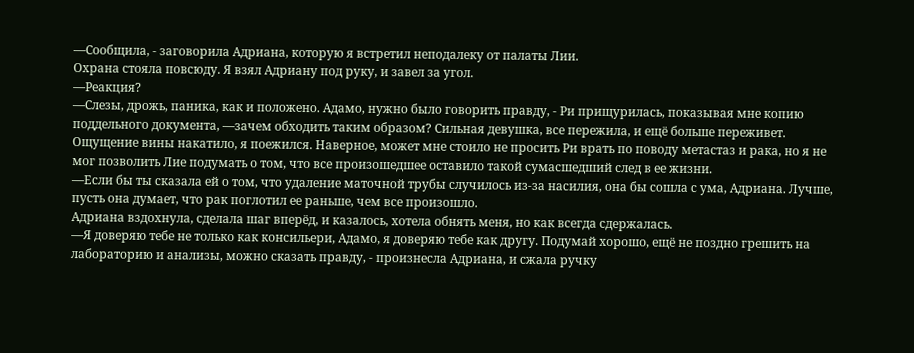—Сообщила, - заговорила Адриана, которую я встретил неподалеку от палаты Лии.
Охрана стояла повсюду. Я взял Адриану под руку, и завел за угол.
—Реакция?
—Слезы, дрожь, паника, как и положено. Адамо, нужно было говорить правду, - Ри прищурилась, показывая мне копию поддельного документа, —зачем обходить таким образом? Сильная девушка, все пережила, и ещё больше переживет.
Ощущение вины накатило, я поежился. Наверное, может мне стоило не просить Ри врать по поводу метастаз и рака, но я не мог позволить Лие подумать о том, что все произошедшее оставило такой сумасшедший след в ее жизни.
—Если бы ты сказала ей о том, что удаление маточной трубы случилось из-за насилия, она бы сошла с ума, Адриана. Лучше, пусть она думает, что рак поглотил ее раньше, чем все произошло.
Адриана вздохнула, сделала шаг вперёд, и казалось, хотела обнять меня, но как всегда сдержалась.
—Я доверяю тебе не только как консильери, Адамо, я доверяю тебе как другу. Подумай хорошо, ещё не поздно грешить на лабораторию и анализы, можно сказать правду, - произнесла Адриана, и сжала ручку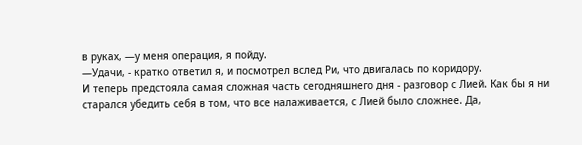в руках, —у меня операция, я пойду.
—Удачи, - кратко ответил я, и посмотрел вслед Ри, что двигалась по коридору.
И теперь предстояла самая сложная часть сегодняшнего дня - разговор с Лией. Как бы я ни старался убедить себя в том, что все налаживается, с Лией было сложнее. Да,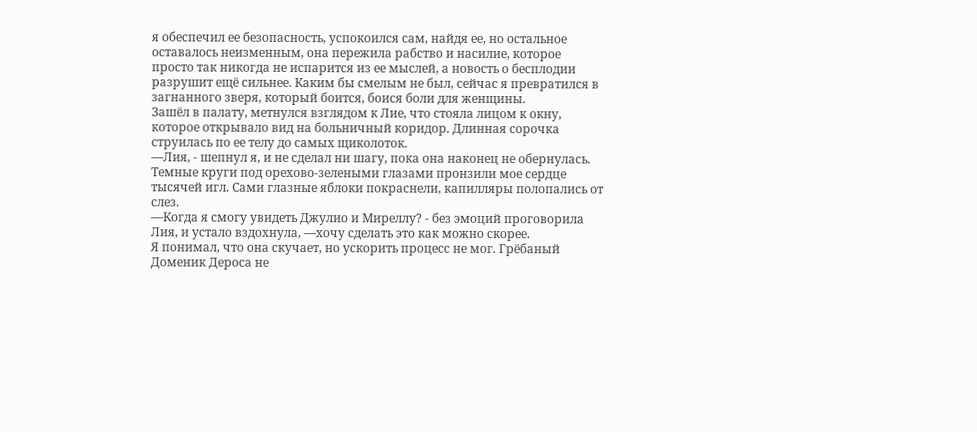я обеспечил ее безопасность, успокоился сам, найдя ее, но остальное оставалось неизменным, она пережила рабство и насилие, которое просто так никогда не испарится из ее мыслей, а новость о бесплодии разрушит ещё сильнее. Каким бы смелым не был, сейчас я превратился в загнанного зверя, который боится, боися боли для женщины.
Зашёл в палату, метнулся взглядом к Лие, что стояла лицом к окну, которое открывало вид на больничный коридор. Длинная сорочка струилась по ее телу до самых щиколоток.
—Лия, - шепнул я, и не сделал ни шагу, пока она наконец не обернулась.
Темные круги под орехово-зелеными глазами пронзили мое сердце тысячей игл. Сами глазные яблоки покраснели, капилляры полопались от слез.
—Когда я смогу увидеть Джулио и Миреллу? - без эмоций проговорила Лия, и устало вздохнула, —хочу сделать это как можно скорее.
Я понимал, что она скучает, но ускорить процесс не мог. Грёбаный Доменик Дероса не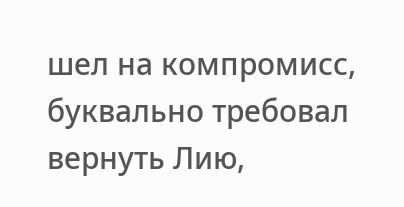шел на компромисс, буквально требовал вернуть Лию,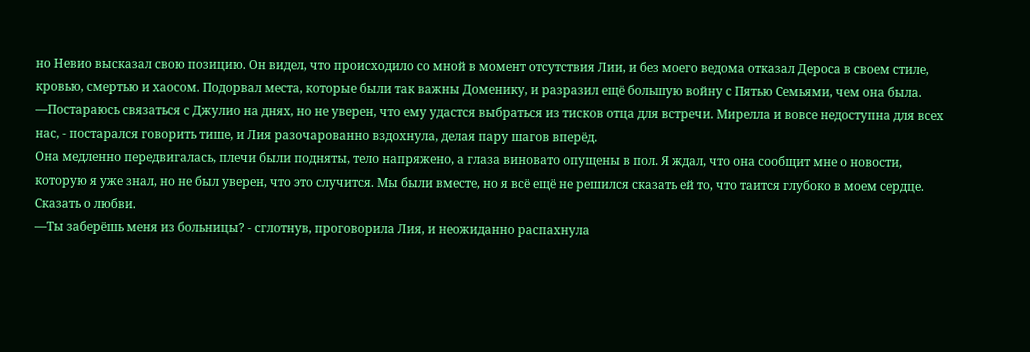но Невио высказал свою позицию. Он видел, что происходило со мной в момент отсутствия Лии, и без моего ведома отказал Дероса в своем стиле, кровью, смертью и хаосом. Подорвал места, которые были так важны Доменику, и разразил ещё большую войну с Пятью Семьями, чем она была.
—Постараюсь связаться с Джулио на днях, но не уверен, что ему удастся выбраться из тисков отца для встречи. Мирелла и вовсе недоступна для всех нас, - постарался говорить тише, и Лия разочарованно вздохнула, делая пару шагов вперёд.
Она медленно передвигалась, плечи были подняты, тело напряжено, а глаза виновато опущены в пол. Я ждал, что она сообщит мне о новости, которую я уже знал, но не был уверен, что это случится. Мы были вместе, но я всё ещё не решился сказать ей то, что таится глубоко в моем сердце. Сказать о любви.
—Ты заберёшь меня из больницы? - сглотнув, проговорила Лия, и неожиданно распахнула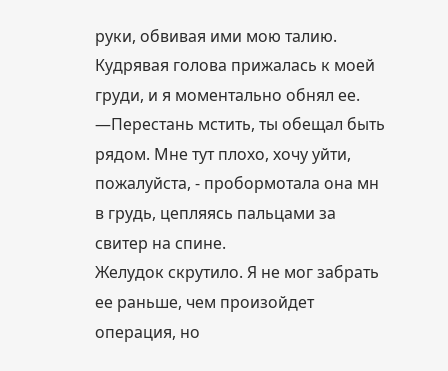руки, обвивая ими мою талию.
Кудрявая голова прижалась к моей груди, и я моментально обнял ее.
—Перестань мстить, ты обещал быть рядом. Мне тут плохо, хочу уйти, пожалуйста, - пробормотала она мн в грудь, цепляясь пальцами за свитер на спине.
Желудок скрутило. Я не мог забрать ее раньше, чем произойдет операция, но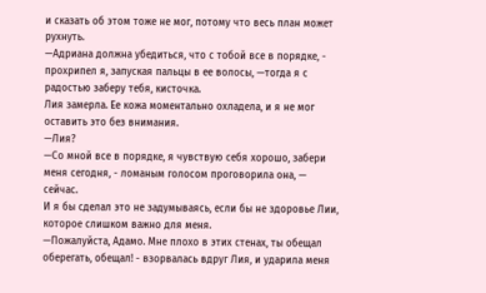и сказать об этом тоже не мог, потому что весь план может рухнуть.
—Адриана должна убедиться, что с тобой все в порядке, - прохрипел я, запуская пальцы в ее волосы, —тогда я с радостью заберу тебя, кисточка.
Лия замерла. Ее кожа моментально охладела, и я не мог оставить это без внимания.
—Лия?
—Со мной все в порядке, я чувствую себя хорошо, забери меня сегодня, - ломаным голосом проговорила она, — сейчас.
И я бы сделал это не задумываясь, если бы не здоровье Лии, которое слишком важно для меня.
—Пожалуйста, Адамо. Мне плохо в этих стенах, ты обещал оберегать, обещал! - взорвалась вдруг Лия, и ударила меня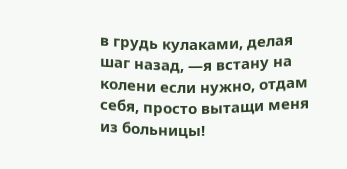в грудь кулаками, делая шаг назад, —я встану на колени если нужно, отдам себя, просто вытащи меня из больницы!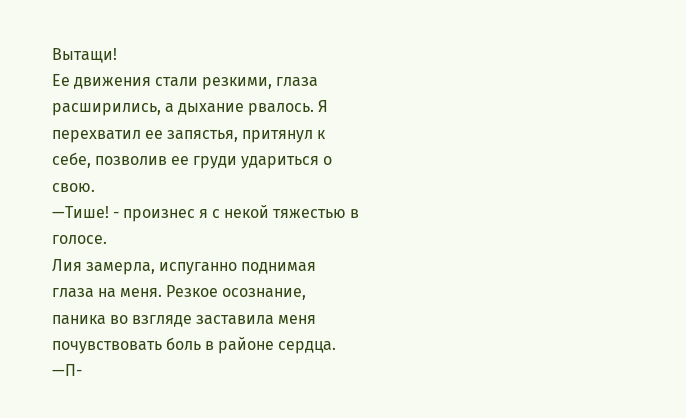Вытащи!
Ее движения стали резкими, глаза расширились, а дыхание рвалось. Я перехватил ее запястья, притянул к себе, позволив ее груди удариться о свою.
—Тише! - произнес я с некой тяжестью в голосе.
Лия замерла, испуганно поднимая глаза на меня. Резкое осознание, паника во взгляде заставила меня почувствовать боль в районе сердца.
—П-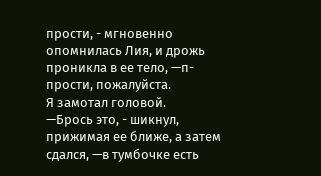прости, - мгновенно опомнилась Лия, и дрожь проникла в ее тело, —п-прости, пожалуйста.
Я замотал головой.
—Брось это, - шикнул, прижимая ее ближе, а затем сдался, —в тумбочке есть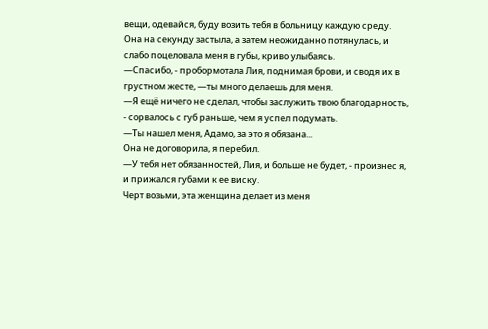вещи, одевайся, буду возить тебя в больницу каждую среду.
Она на секунду застыла, а затем неожиданно потянулась, и слабо поцеловала меня в губы, криво улыбаясь.
—Спасибо, - пробормотала Лия, поднимая брови, и сводя их в грустном жесте, —ты много делаешь для меня.
—Я ещё ничего не сделал, чтобы заслужить твою благодарность, - сорвалось с губ раньше, чем я успел подумать.
—Ты нашел меня, Адамо, за это я обязана...
Она не договорила, я перебил.
—У тебя нет обязанностей, Лия, и больше не будет, - произнес я, и прижался губами к ее виску.
Черт возьми, эта женщина делает из меня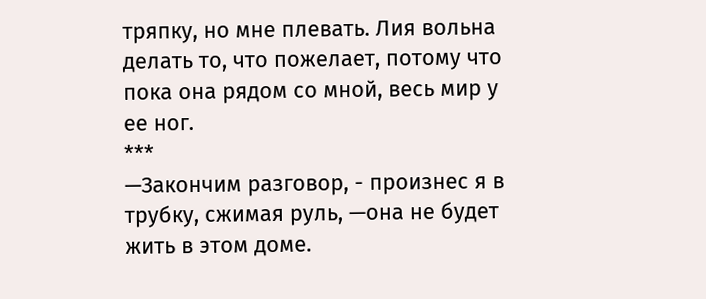тряпку, но мне плевать. Лия вольна делать то, что пожелает, потому что пока она рядом со мной, весь мир у ее ног.
***
—Закончим разговор, - произнес я в трубку, сжимая руль, —она не будет жить в этом доме.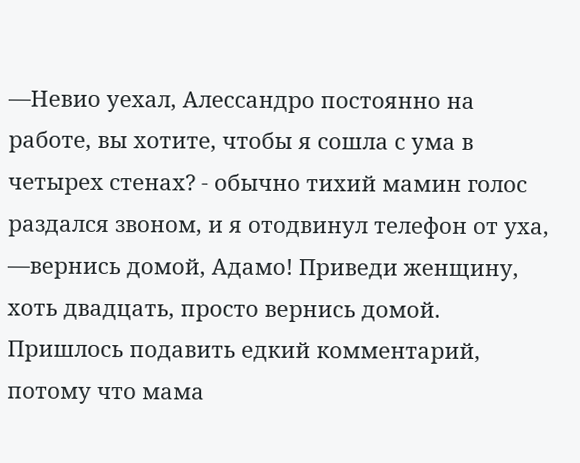—Невио уехал, Алессандро постоянно на работе, вы хотите, чтобы я сошла с ума в четырех стенах? - обычно тихий мамин голос раздался звоном, и я отодвинул телефон от уха, —вернись домой, Адамо! Приведи женщину, хоть двадцать, просто вернись домой.
Пришлось подавить едкий комментарий, потому что мама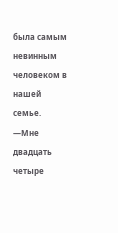была самым невинным человеком в нашей семье.
—Мне двадцать четыре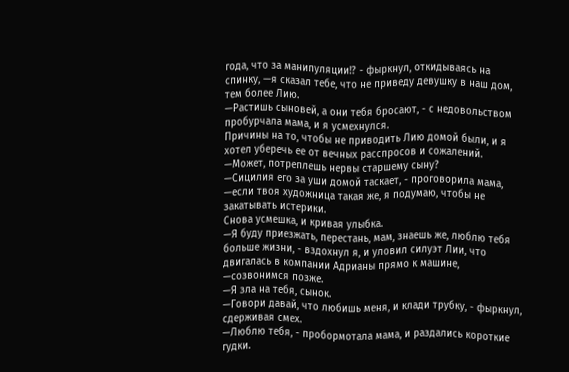года, что за манипуляции!? - фыркнул, откидываясь на спинку, —я сказал тебе, что не приведу девушку в наш дом, тем более Лию.
—Растишь сыновей, а они тебя бросают, - с недовольством пробурчала мама, и я усмехнулся.
Причины на то, чтобы не приводить Лию домой были, и я хотел уберечь ее от вечных расспросов и сожалений.
—Может, потреплешь нервы старшему сыну?
—Сицилия его за уши домой таскает, - проговорила мама, —если твоя художница такая же, я подумаю, чтобы не закатывать истерики.
Снова усмешка, и кривая улыбка.
—Я буду приезжать, перестань, мам, знаешь же, люблю тебя больше жизни, - вздохнул я, и уловил силуэт Лии, что двигалась в компании Адрианы прямо к машине, —созвонимся позже.
—Я зла на тебя, сынок.
—Говори давай, что любишь меня, и клади трубку, - фыркнул, сдерживая смех.
—Люблю тебя, - пробормотала мама, и раздались короткие гудки.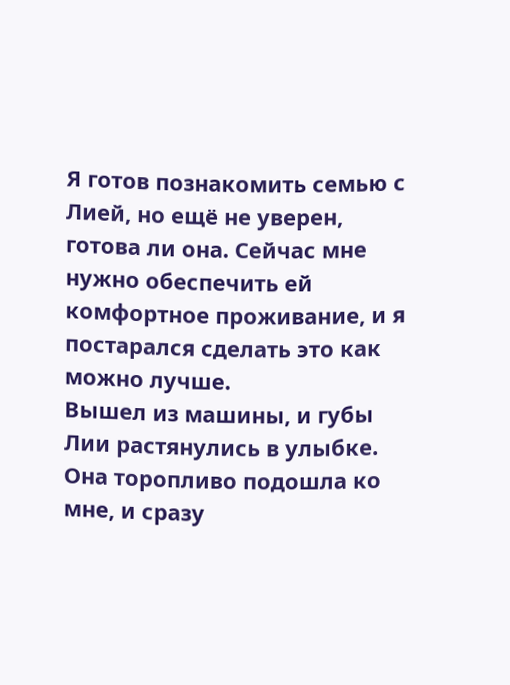Я готов познакомить семью с Лией, но ещё не уверен, готова ли она. Сейчас мне нужно обеспечить ей комфортное проживание, и я постарался сделать это как можно лучше.
Вышел из машины, и губы Лии растянулись в улыбке. Она торопливо подошла ко мне, и сразу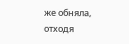же обняла, отходя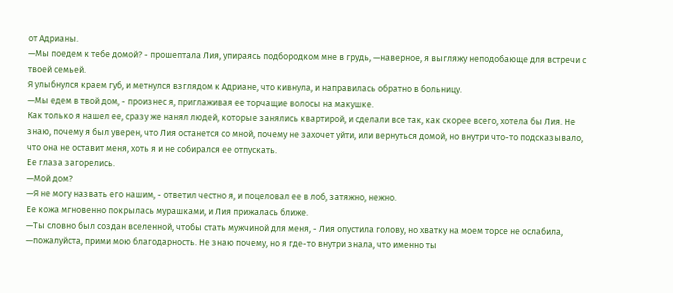от Адрианы.
—Мы поедем к тебе домой? - прошептала Лия, упираясь подбородком мне в грудь, —наверное, я выгляжу неподобающе для встречи с твоей семьей.
Я улыбнулся краем губ, и метнулся взглядом к Адриане, что кивнула, и направилась обратно в больницу.
—Мы едем в твой дом, - произнес я, приглаживая ее торчащие волосы на макушке.
Как только я нашел ее, сразу же нанял людей, которые занялись квартирой, и сделали все так, как скорее всего, хотела бы Лия. Не знаю, почему я был уверен, что Лия останется со мной, почему не захочет уйти, или вернуться домой, но внутри что-то подсказывало, что она не оставит меня, хоть я и не собирался ее отпускать.
Ее глаза загорелись.
—Мой дом?
—Я не могу назвать его нашим, - ответил честно я, и поцеловал ее в лоб, затяжно, нежно.
Ее кожа мгновенно покрылась мурашками, и Лия прижалась ближе.
—Ты словно был создан вселенной, чтобы стать мужчиной для меня, - Лия опустила голову, но хватку на моем торсе не ослабила, —пожалуйста, прими мою благодарность. Не знаю почему, но я где-то внутри знала, что именно ты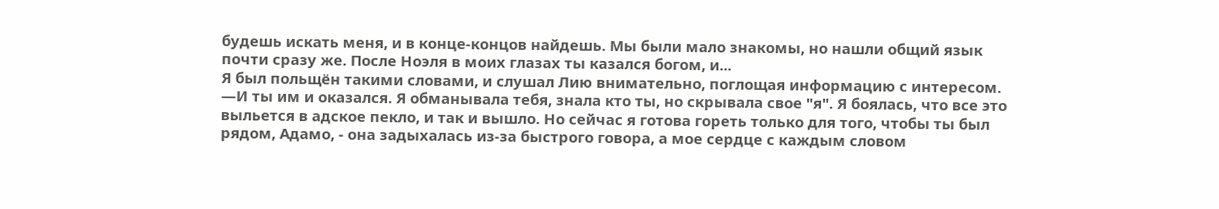будешь искать меня, и в конце-концов найдешь. Мы были мало знакомы, но нашли общий язык почти сразу же. После Ноэля в моих глазах ты казался богом, и...
Я был польщён такими словами, и слушал Лию внимательно, поглощая информацию с интересом.
—И ты им и оказался. Я обманывала тебя, знала кто ты, но скрывала свое "я". Я боялась, что все это выльется в адское пекло, и так и вышло. Но сейчас я готова гореть только для того, чтобы ты был рядом, Адамо, - она задыхалась из-за быстрого говора, а мое сердце с каждым словом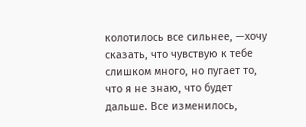колотилось все сильнее, —хочу сказать, что чувствую к тебе слишком много, но пугает то, что я не знаю, что будет дальше. Все изменилось,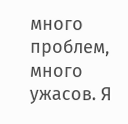много проблем, много ужасов. Я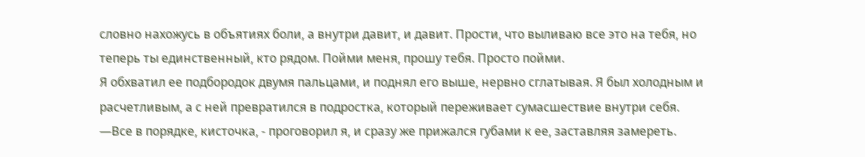словно нахожусь в объятиях боли, а внутри давит, и давит. Прости, что выливаю все это на тебя, но теперь ты единственный, кто рядом. Пойми меня, прошу тебя. Просто пойми.
Я обхватил ее подбородок двумя пальцами, и поднял его выше, нервно сглатывая. Я был холодным и расчетливым, а с ней превратился в подростка, который переживает сумасшествие внутри себя.
—Все в порядке, кисточка, - проговорил я, и сразу же прижался губами к ее, заставляя замереть.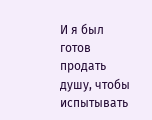И я был готов продать душу, чтобы испытывать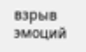взрыв эмоций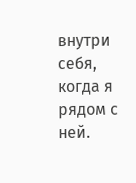внутри себя, когда я рядом с ней.